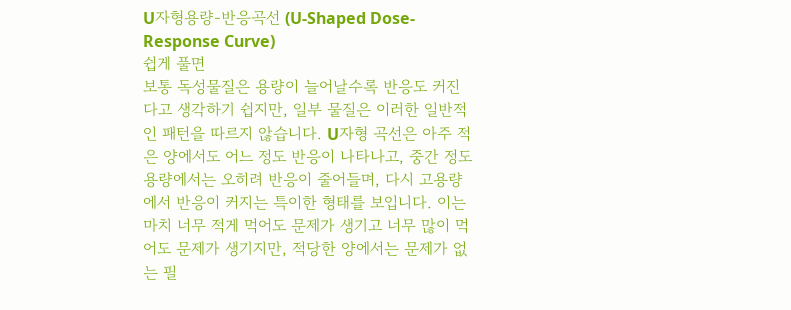U자형용량-반응곡선 (U-Shaped Dose-Response Curve)
쉽게 풀면
보통 독성물질은 용량이 늘어날수록 반응도 커진다고 생각하기 쉽지만, 일부 물질은 이러한 일반적인 패턴을 따르지 않습니다. U자형 곡선은 아주 적은 양에서도 어느 정도 반응이 나타나고, 중간 정도 용량에서는 오히려 반응이 줄어들며, 다시 고용량에서 반응이 커지는 특이한 형태를 보입니다. 이는 마치 너무 적게 먹어도 문제가 생기고 너무 많이 먹어도 문제가 생기지만, 적당한 양에서는 문제가 없는 필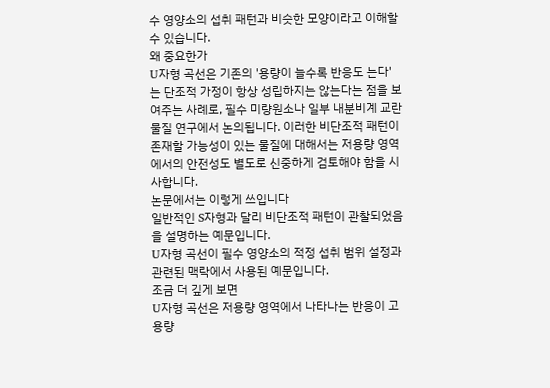수 영양소의 섭취 패턴과 비슷한 모양이라고 이해할 수 있습니다.
왜 중요한가
U자형 곡선은 기존의 '용량이 늘수록 반응도 는다'는 단조적 가정이 항상 성립하지는 않는다는 점을 보여주는 사례로, 필수 미량원소나 일부 내분비계 교란물질 연구에서 논의됩니다. 이러한 비단조적 패턴이 존재할 가능성이 있는 물질에 대해서는 저용량 영역에서의 안전성도 별도로 신중하게 검토해야 함을 시사합니다.
논문에서는 이렇게 쓰입니다
일반적인 S자형과 달리 비단조적 패턴이 관찰되었음을 설명하는 예문입니다.
U자형 곡선이 필수 영양소의 적정 섭취 범위 설정과 관련된 맥락에서 사용된 예문입니다.
조금 더 깊게 보면
U자형 곡선은 저용량 영역에서 나타나는 반응이 고용량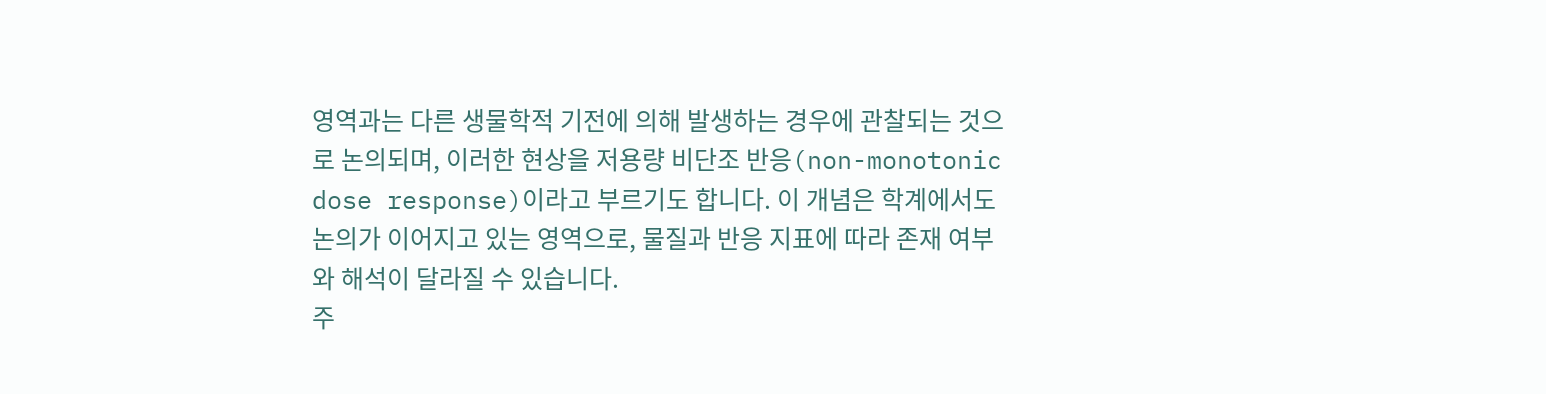영역과는 다른 생물학적 기전에 의해 발생하는 경우에 관찰되는 것으로 논의되며, 이러한 현상을 저용량 비단조 반응(non-monotonic dose response)이라고 부르기도 합니다. 이 개념은 학계에서도 논의가 이어지고 있는 영역으로, 물질과 반응 지표에 따라 존재 여부와 해석이 달라질 수 있습니다.
주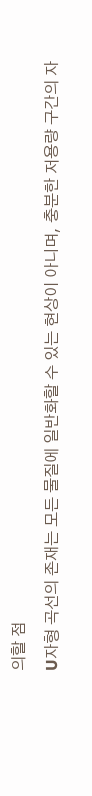의할 점
U자형 곡선의 존재는 모든 물질에 일반화할 수 있는 현상이 아니며, 충분한 저용량 구간의 자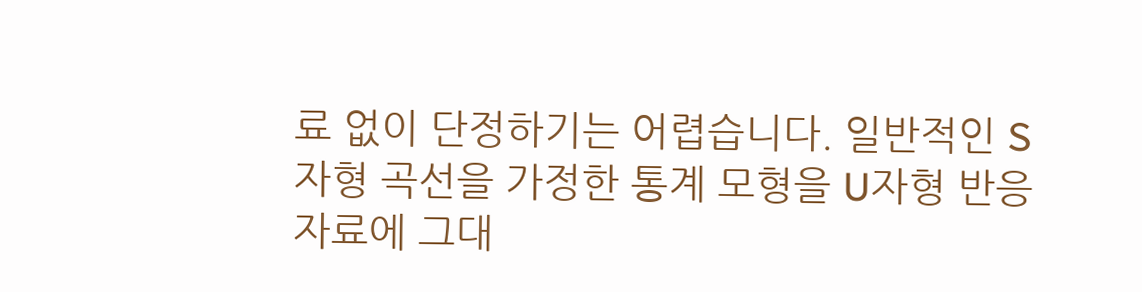료 없이 단정하기는 어렵습니다. 일반적인 S자형 곡선을 가정한 통계 모형을 U자형 반응 자료에 그대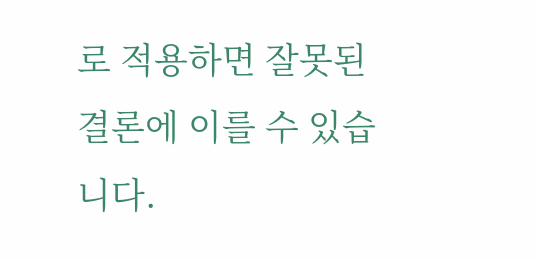로 적용하면 잘못된 결론에 이를 수 있습니다.